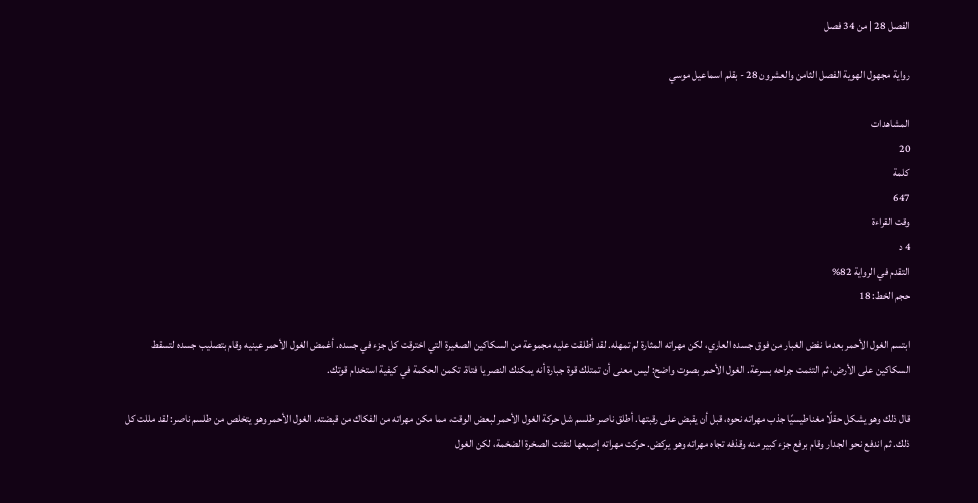الفصل 28 | من 34 فصل

رواية مجهول الهوية الفصل الثامن والعشرون 28 - بقلم اسماعيل موسي

المشاهدات
20
كلمة
647
وقت القراءة
4 د
التقدم في الرواية 82%
حجم الخط: 18

ابتسم الغول الأحمر بعدما نفض الغبار من فوق جسده العاري، لكن مهراته المثارة لم تمهله. لقد أطلقت عليه مجموعة من السكاكين الصغيرة التي اخترقت كل جزء في جسده. أغمض الغول الأحمر عينيه وقام بتصليب جسده لتسقط السكاكين على الأرض، ثم التئمت جراحه بسرعة. الغول الأحمر بصوت واضح: ليس معنى أن تمتلك قوة جبارة أنه يمكنك النصر يا فتاة. تكمن الحكمة في كيفية استخدام قوتك.

قال ذلك وهو يشكل حقلًا مغناطيسيًا جذب مهراته نحوه، قبل أن يقبض على رقبتها. أطلق ناصر طلسم شل حركة الغول الأحمر لبعض الوقت، مما مكن مهراته من الفكاك من قبضته. الغول الأحمر وهو يتخلص من طلسم ناصر: لقد مللت كل ذلك. ثم اندفع نحو الجدار وقام برفع جزء كبير منه وقذفه تجاه مهراته وهو يركض. حركت مهراته إصبعها لتفتت الصخرة الضخمة، لكن الغول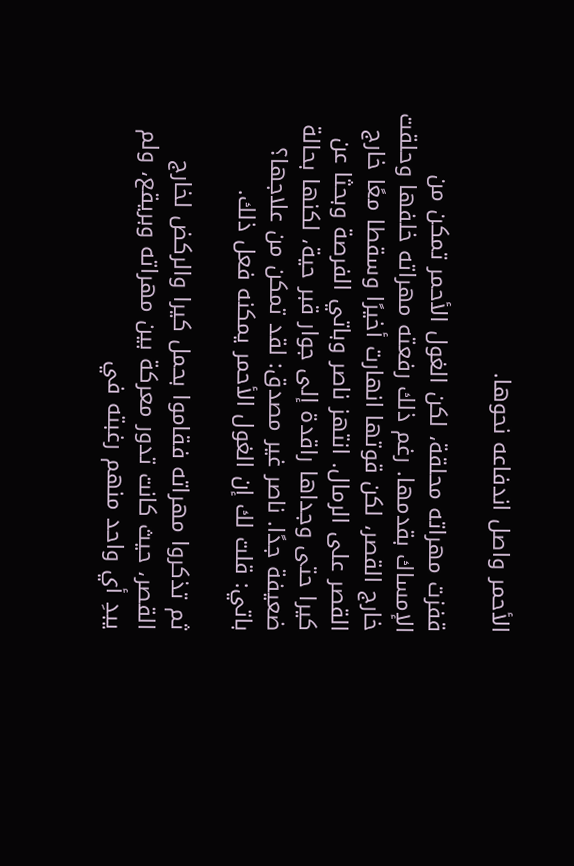الأحمر واصل اندفاعه نحوها.

قفزت مهراته محلقة، لكن الغول الأحمر تمكن من الإمساك بقدمها. رغم ذلك رفعته مهراته خلفها وحلقت خارج القصر، لكن قوتها انهارت أخيرًا وسقطا معًا خارج القصر على الرمال. انتهز ناصر وباتي الفرصة وبحثا عن كيرا حتى وجداها راقدة إلى جوار قبر حية، لكنها بحالة ضعيفة جدًا. ناصر غير مصدق: لقد تمكن من علاجها؟ باتي: قلت لك إن الغول الأحمر يمكنه فعل ذلك.

ثم تذكروا مهراته فقاموا بحمل كيرا والركض لخارج القصر، حيث كانت تدور معركة بين مهراته وبريقع، ولم يبدِ أي واحد منهم رغبته في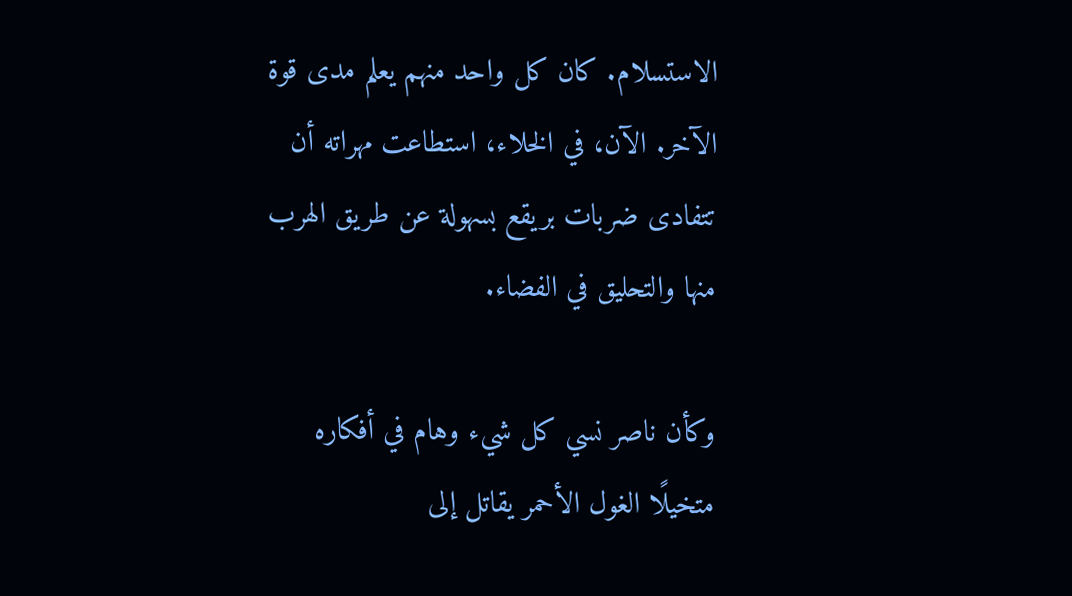الاستسلام. كان كل واحد منهم يعلم مدى قوة الآخر. الآن، في الخلاء، استطاعت مهراته أن تتفادى ضربات بريقع بسهولة عن طريق الهرب منها والتحليق في الفضاء.

وكأن ناصر نسي كل شيء وهام في أفكاره متخيلًا الغول الأحمر يقاتل إلى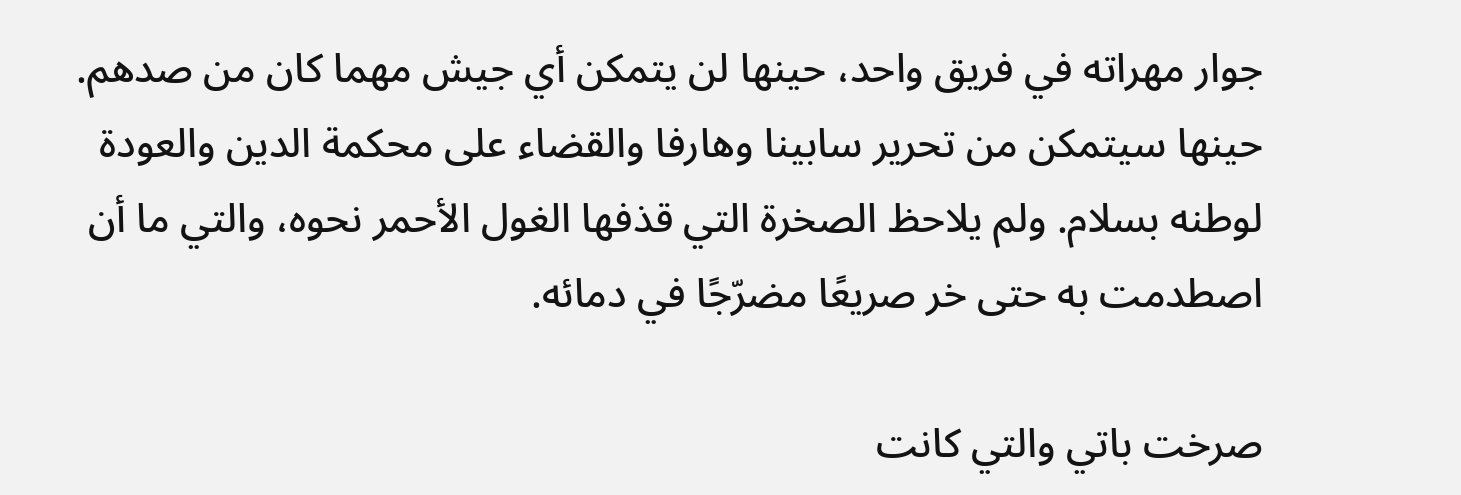جوار مهراته في فريق واحد، حينها لن يتمكن أي جيش مهما كان من صدهم. حينها سيتمكن من تحرير سابينا وهارفا والقضاء على محكمة الدين والعودة لوطنه بسلام. ولم يلاحظ الصخرة التي قذفها الغول الأحمر نحوه، والتي ما أن اصطدمت به حتى خر صريعًا مضرّجًا في دمائه.

صرخت باتي والتي كانت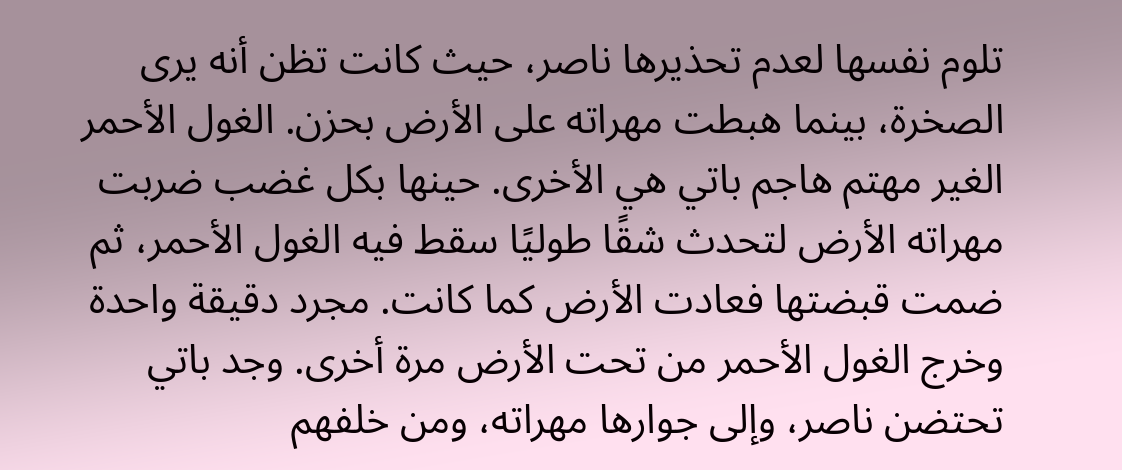تلوم نفسها لعدم تحذيرها ناصر، حيث كانت تظن أنه يرى الصخرة، بينما هبطت مهراته على الأرض بحزن. الغول الأحمر الغير مهتم هاجم باتي هي الأخرى. حينها بكل غضب ضربت مهراته الأرض لتحدث شقًا طوليًا سقط فيه الغول الأحمر، ثم ضمت قبضتها فعادت الأرض كما كانت. مجرد دقيقة واحدة وخرج الغول الأحمر من تحت الأرض مرة أخرى. وجد باتي تحتضن ناصر، وإلى جوارها مهراته، ومن خلفهم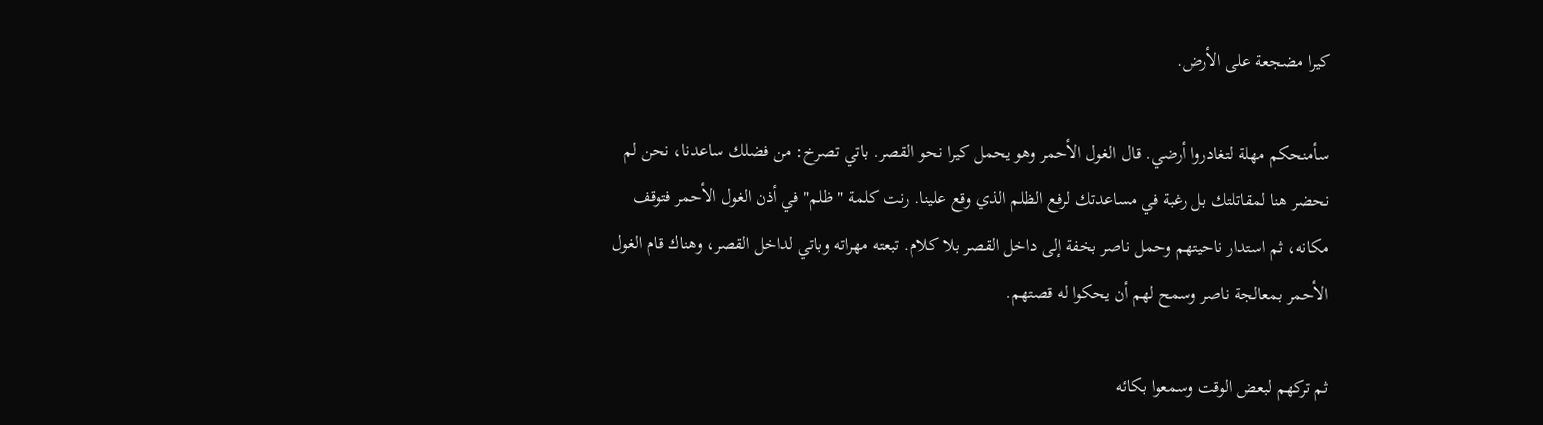كيرا مضجعة على الأرض.

سأمنحكم مهلة لتغادروا أرضي. قال الغول الأحمر وهو يحمل كيرا نحو القصر. باتي تصرخ: من فضلك ساعدنا، نحن لم نحضر هنا لمقاتلتك بل رغبة في مساعدتك لرفع الظلم الذي وقع علينا. رنت كلمة "ظلم" في أذن الغول الأحمر فتوقف مكانه، ثم استدار ناحيتهم وحمل ناصر بخفة إلى داخل القصر بلا كلام. تبعته مهراته وباتي لداخل القصر، وهناك قام الغول الأحمر بمعالجة ناصر وسمح لهم أن يحكوا له قصتهم.

ثم تركهم لبعض الوقت وسمعوا بكائه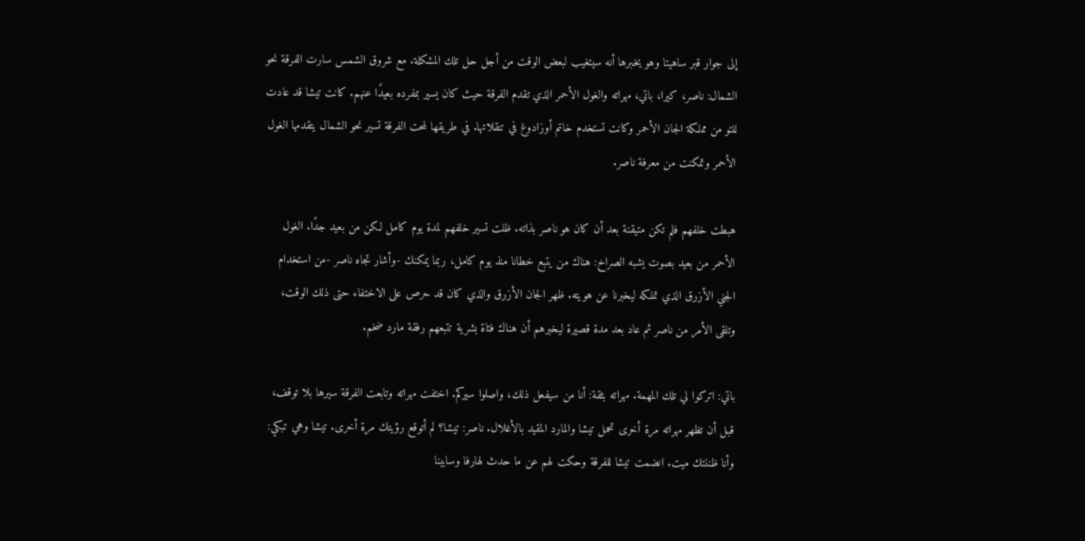إلى جوار قبر ساهيتا وهو يخبرها أنه سيتغيب لبعض الوقت من أجل حل تلك المشكلة. مع شروق الشمس سارت الفرقة نحو الشمال: ناصر، كيرا، باتي، مهراته والغول الأحمر الذي تقدم الفرقة حيث كان يسير بمفرده بعيدًا عنهم. كانت تيشا قد عادت للتو من مملكة الجان الأحمر وكانت تستخدم خاتم أوزادوغ في تنقلاتها. في طريقها لمحت الفرقة تسير نحو الشمال يتقدمها الغول الأحمر وتمكنت من معرفة ناصر.

هبطت خلفهم فلم تكن متيقنة بعد أن كان هو ناصر بذاته. ظلت تسير خلفهم لمدة يوم كامل لكن من بعيد جدًا. الغول الأحمر من بعيد بصوت يشبه الصراخ: هناك من يتبع خطانا منذ يوم كامل، ربما يمكنك -وأشار تجاه ناصر -من استخدام الجني الأزرق الذي تملكه ليخبرنا عن هويته. ظهر الجان الأزرق والذي كان قد حرص على الاختفاء حتى ذلك الوقت، وتلقى الأمر من ناصر ثم عاد بعد مدة قصيرة ليخبرهم أن هناك فتاة بشرية تتبعهم رفقة مارد ضخم.

باتي: اتركوا لي تلك المهمة. مهراته بثقة: أنا من سيفعل ذلك، واصلوا سيركم. اختفت مهراته وتابعت الفرقة سيرها بلا توقف، قبل أن تظهر مهراته مرة أخرى تحمل تيشا والمارد المقيد بالأغلال. ناصر: تيشا؟ لم أتوقع رؤيتك مرة أخرى. تيشا وهي تبكي: وأنا ظننتك ميت. انضمت تيشا للفرقة وحكت لهم عن ما حدث لهارفا وسابينا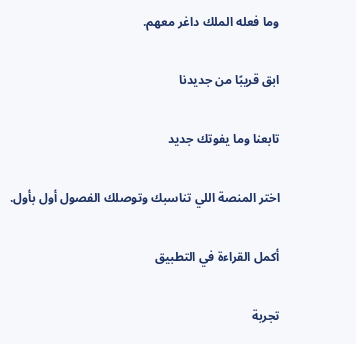وما فعله الملك داغر معهم.

ابق قريبًا من جديدنا

تابعنا وما يفوتك جديد

اختر المنصة اللي تناسبك وتوصلك الفصول أول بأول.

أكمل القراءة في التطبيق

تجربة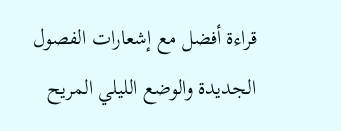قراءة أفضل مع إشعارات الفصول الجديدة والوضع الليلي المريح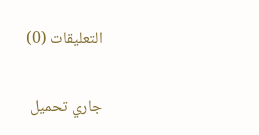التعليقات (0)

جاري تحميل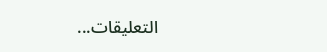التعليقات...